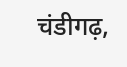चंडीगढ़,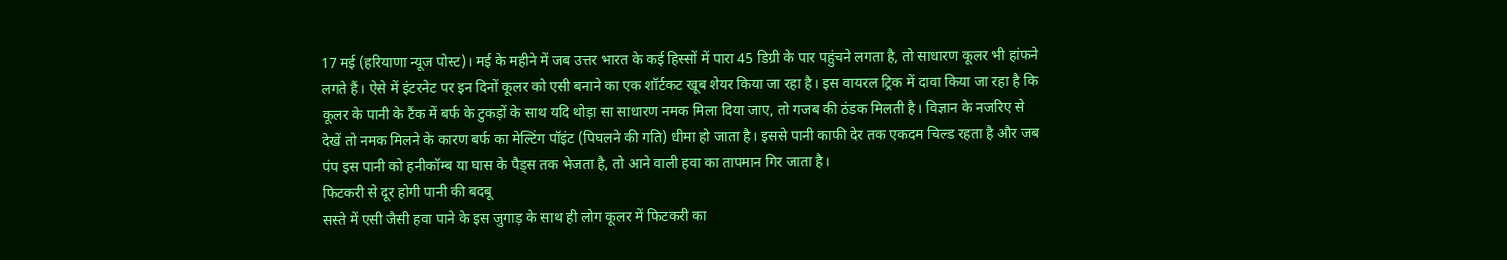17 मई (हरियाणा न्यूज पोस्ट)। मई के महीने में जब उत्तर भारत के कई हिस्सों में पारा 45 डिग्री के पार पहुंचने लगता है, तो साधारण कूलर भी हांफने लगते हैं। ऐसे में इंटरनेट पर इन दिनों कूलर को एसी बनाने का एक शॉर्टकट खूब शेयर किया जा रहा है। इस वायरल ट्रिक में दावा किया जा रहा है कि कूलर के पानी के टैंक में बर्फ के टुकड़ों के साथ यदि थोड़ा सा साधारण नमक मिला दिया जाए, तो गजब की ठंडक मिलती है। विज्ञान के नजरिए से देखें तो नमक मिलने के कारण बर्फ का मेल्टिंग पॉइंट (पिघलने की गति) धीमा हो जाता है। इससे पानी काफी देर तक एकदम चिल्ड रहता है और जब पंप इस पानी को हनीकॉम्ब या घास के पैड्स तक भेजता है, तो आने वाली हवा का तापमान गिर जाता है।
फिटकरी से दूर होगी पानी की बदबू
सस्ते में एसी जैसी हवा पाने के इस जुगाड़ के साथ ही लोग कूलर में फिटकरी का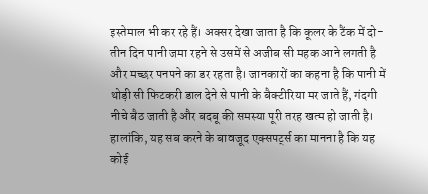इस्तेमाल भी कर रहे हैं। अक्सर देखा जाता है कि कूलर के टैंक में दो-तीन दिन पानी जमा रहने से उसमें से अजीब सी महक आने लगती है और मच्छर पनपने का डर रहता है। जानकारों का कहना है कि पानी में थोड़ी सी फिटकरी डाल देने से पानी के बैक्टीरिया मर जाते हैं, गंदगी नीचे बैठ जाती है और बदबू की समस्या पूरी तरह खत्म हो जाती है। हालांकि, यह सब करने के बावजूद एक्सपर्ट्स का मानना है कि यह कोई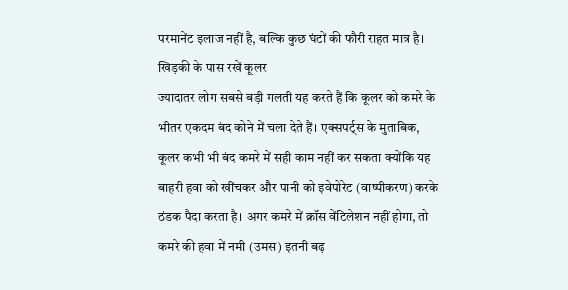परमानेंट इलाज नहीं है, बल्कि कुछ घंटों की फौरी राहत मात्र है।
खिड़की के पास रखें कूलर
ज्यादातर लोग सबसे बड़ी गलती यह करते हैं कि कूलर को कमरे के भीतर एकदम बंद कोने में चला देते हैं। एक्सपर्ट्स के मुताबिक, कूलर कभी भी बंद कमरे में सही काम नहीं कर सकता क्योंकि यह बाहरी हवा को खींचकर और पानी को इवेपोरेट (वाष्पीकरण) करके ठंडक पैदा करता है। अगर कमरे में क्रॉस वेंटिलेशन नहीं होगा, तो कमरे की हवा में नमी (उमस) इतनी बढ़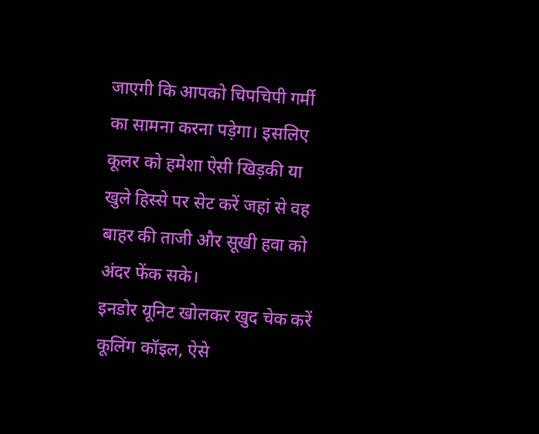जाएगी कि आपको चिपचिपी गर्मी का सामना करना पड़ेगा। इसलिए कूलर को हमेशा ऐसी खिड़की या खुले हिस्से पर सेट करें जहां से वह बाहर की ताजी और सूखी हवा को अंदर फेंक सके।
इनडोर यूनिट खोलकर खुद चेक करें कूलिंग कॉइल, ऐसे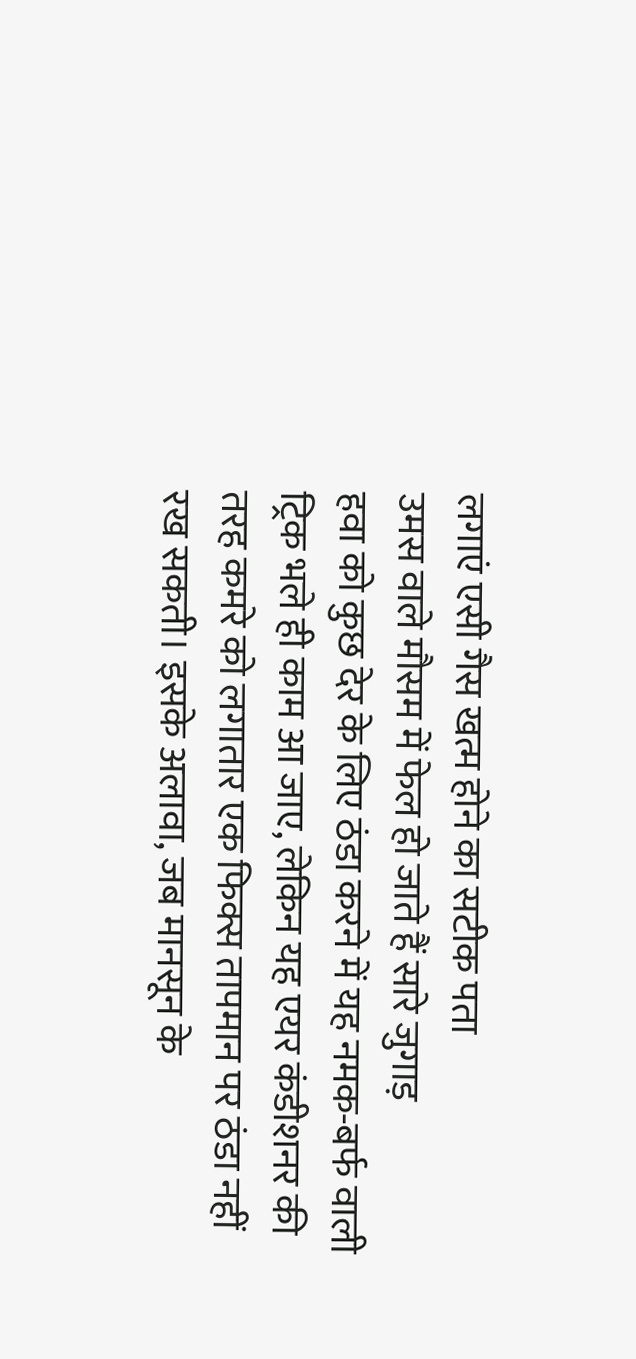लगाएं एसी गैस खत्म होने का सटीक पता
उमस वाले मौसम में फेल हो जाते हैं सारे जुगाड़
हवा को कुछ देर के लिए ठंडा करने में यह नमक-बर्फ वाली ट्रिक भले ही काम आ जाए, लेकिन यह एयर कंडीशनर की तरह कमरे को लगातार एक फिक्स तापमान पर ठंडा नहीं रख सकती। इसके अलावा, जब मानसून के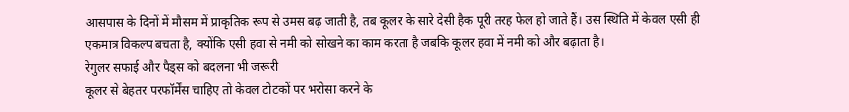आसपास के दिनों में मौसम में प्राकृतिक रूप से उमस बढ़ जाती है, तब कूलर के सारे देसी हैक पूरी तरह फेल हो जाते हैं। उस स्थिति में केवल एसी ही एकमात्र विकल्प बचता है, क्योंकि एसी हवा से नमी को सोखने का काम करता है जबकि कूलर हवा में नमी को और बढ़ाता है।
रेगुलर सफाई और पैड्स को बदलना भी जरूरी
कूलर से बेहतर परफॉर्मेंस चाहिए तो केवल टोटकों पर भरोसा करने के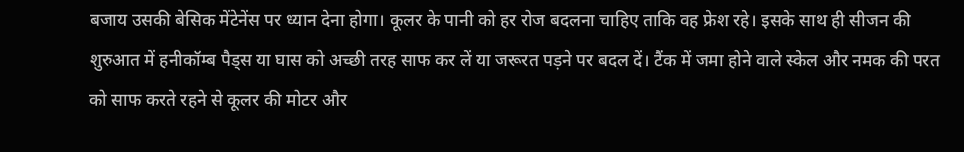बजाय उसकी बेसिक मेंटेनेंस पर ध्यान देना होगा। कूलर के पानी को हर रोज बदलना चाहिए ताकि वह फ्रेश रहे। इसके साथ ही सीजन की शुरुआत में हनीकॉम्ब पैड्स या घास को अच्छी तरह साफ कर लें या जरूरत पड़ने पर बदल दें। टैंक में जमा होने वाले स्केल और नमक की परत को साफ करते रहने से कूलर की मोटर और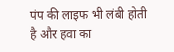पंप की लाइफ भी लंबी होती है और हवा का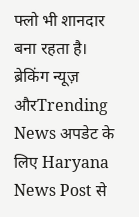फ्लो भी शानदार बना रहता है।
ब्रेकिंग न्यूज़ औरTrending News अपडेट के लिए Haryana News Post से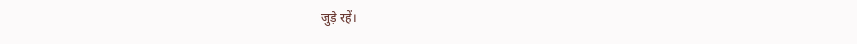जुड़े रहें।